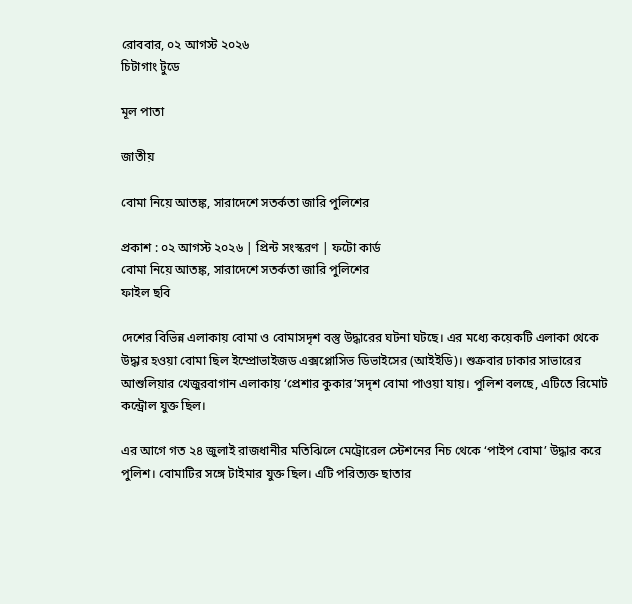রোববার, ০২ আগস্ট ২০২৬
চিটাগাং টুডে

মূল পাতা

জাতীয়

বোমা নিয়ে আতঙ্ক, সারাদেশে সতর্কতা জা‌রি পুলিশের

প্রকাশ : ০২ আগস্ট ২০২৬ | প্রিন্ট সংস্করণ | ফটো কার্ড
বোমা নিয়ে আতঙ্ক, সারাদেশে সতর্কতা জা‌রি পুলিশের
ফাইল ছবি

দেশের বিভিন্ন এলাকায় বোমা ও বোমাসদৃশ বস্তু উদ্ধারের ঘটনা ঘটছে। এর মধ্যে কয়েকটি এলাকা থেকে উদ্ধার হওয়া বোমা ছিল ইম্প্রোভাইজড এক্সপ্লোসিভ ডিভাইসের (আইইডি)। শুক্রবার ঢাকার সাভারের আশুলিয়ার খেজুরবাগান এলাকায় ‘প্রেশার কুকার’সদৃশ বোমা পাওয়া যায়। পুলিশ বলছে, এটিতে রিমোট কন্ট্রোল যুক্ত ছিল।

এর আগে গত ২৪ জুলাই রাজধানীর মতিঝিলে মেট্রোরেল স্টেশনের নিচ থেকে ‘পাইপ বোমা’ উদ্ধার করে পুলিশ। বোমাটির সঙ্গে টাইমার যুক্ত ছিল। এটি পরিত্যক্ত ছাতার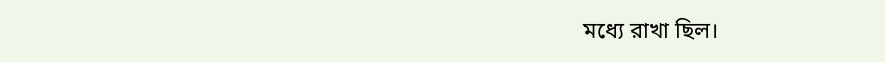মধ্যে রাখা ছিল।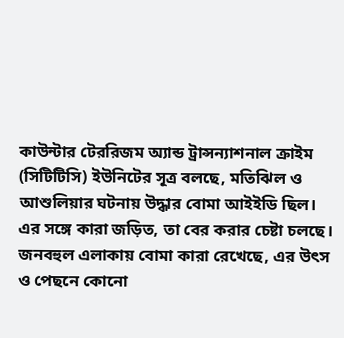কাউন্টার টেররিজম অ্যান্ড ট্রান্সন্যাশনাল ক্রাইম (সিটিটিসি) ইউনিটের সূত্র বলছে, মতিঝিল ও আশুলিয়ার ঘটনায় উদ্ধার বোমা আইইডি ছিল। এর সঙ্গে কারা জড়িত, তা বের করার চেষ্টা চলছে। জনবহুল এলাকায় বোমা কারা রেখেছে, এর উৎস ও পেছনে কোনো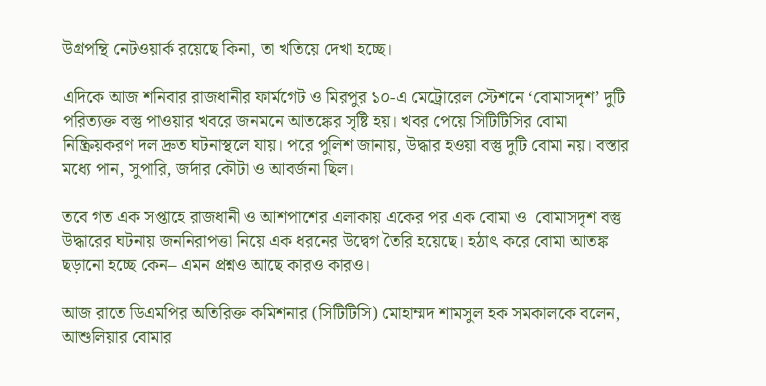উগ্রপন্থি নেটওয়ার্ক রয়েছে কিনা, তা খতিয়ে দেখা হচ্ছে।

এদিকে আজ শনিবার রাজধানীর ফার্মগেট ও মিরপুর ১০-এ মেট্রোরেল স্টেশনে ‘বোমাসদৃশ’ দুটি পরিত্যক্ত বস্তু পাওয়ার খবরে জনমনে আতঙ্কের সৃষ্টি হয়। খবর পেয়ে সিটিটিসির বোমা নিষ্ক্রিয়করণ দল দ্রুত ঘটনাস্থলে যায়। পরে পুলিশ জানায়, উদ্ধার হওয়া বস্তু দুটি বোমা নয়। বস্তার মধ্যে পান, সুপারি, জর্দার কৌটা ও আবর্জনা ছিল।

তবে গত এক সপ্তাহে রাজধানী ও আশপাশের এলাকায় একের পর এক বোমা ও  বোমাসদৃশ বস্তু উদ্ধারের ঘটনায় জননিরাপত্তা নিয়ে এক ধরনের উদ্বেগ তৈরি হয়েছে। হঠাৎ করে বোমা আতঙ্ক ছড়ানো হচ্ছে কেন– এমন প্রশ্নও আছে কারও কারও।

আজ রাতে ডিএমপির অতিরিক্ত কমিশনার (সিটিটিসি) মোহাম্মদ শামসুল হক সমকালকে বলেন, আশুলিয়ার বোমার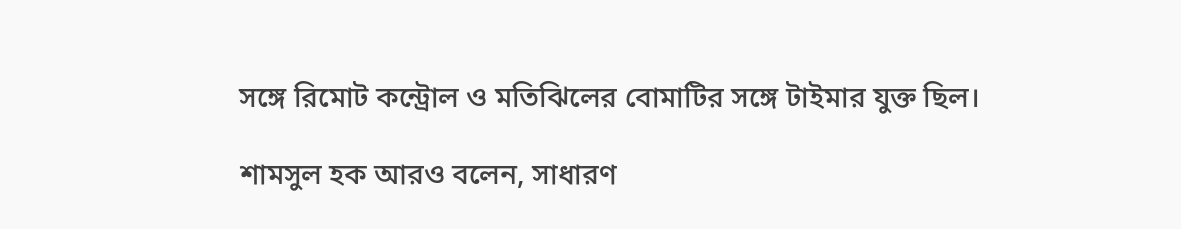সঙ্গে রিমোট কন্ট্রোল ও মতিঝিলের বোমাটির সঙ্গে টাইমার যুক্ত ছিল।

শামসুল হক আরও বলেন, সাধারণ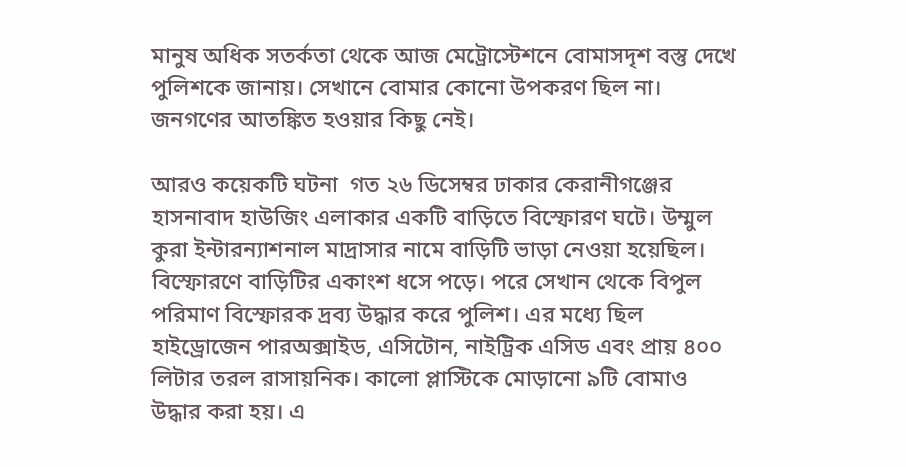মানুষ অধিক সতর্কতা থেকে আজ মেট্রোস্টেশনে বোমাসদৃশ বস্তু দেখে পুলিশকে জানায়। সেখানে বোমার কোনো উপকরণ ছিল না। জনগণের আতঙ্কিত হওয়ার কিছু নেই।

আরও কয়েকটি ঘটনা  গত ২৬ ডিসেম্বর ঢাকার কেরানীগঞ্জের হাসনাবাদ হাউজিং এলাকার একটি বাড়িতে বিস্ফোরণ ঘটে। উম্মুল কুরা ইন্টারন্যাশনাল মাদ্রাসার নামে বাড়িটি ভাড়া নেওয়া হয়েছিল। বিস্ফোরণে বাড়িটির একাংশ ধসে পড়ে। পরে সেখান থেকে বিপুল পরিমাণ বিস্ফোরক দ্রব্য উদ্ধার করে পুলিশ। এর মধ্যে ছিল হাইড্রোজেন পারঅক্সাইড, এসিটোন, নাইট্রিক এসিড এবং প্রায় ৪০০ লিটার তরল রাসায়নিক। কালো প্লাস্টিকে মোড়ানো ৯টি বোমাও উদ্ধার করা হয়। এ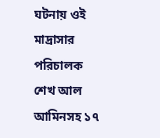ঘটনায় ওই মাদ্রাসার পরিচালক শেখ আল আমিনসহ ১৭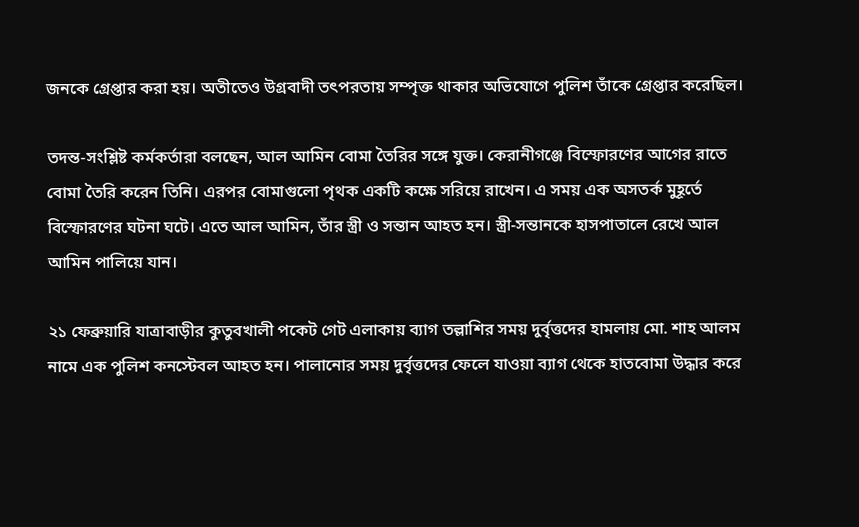জনকে গ্রেপ্তার করা হয়। অতীতেও উগ্রবাদী তৎপরতায় সম্পৃক্ত থাকার অভিযোগে পুলিশ তাঁকে গ্রেপ্তার করেছিল।

তদন্ত-সংশ্লিষ্ট কর্মকর্তারা বলছেন, আল আমিন বোমা তৈরির সঙ্গে যুক্ত। কেরানীগঞ্জে বিস্ফোরণের আগের রাতে বোমা তৈরি করেন তিনি। এরপর বোমাগুলো পৃথক একটি কক্ষে সরিয়ে রাখেন। এ সময় এক অসতর্ক মুহূর্তে বিস্ফোরণের ঘটনা ঘটে। এতে আল আমিন, তাঁর স্ত্রী ও সন্তান আহত হন। স্ত্রী-সন্তানকে হাসপাতালে রেখে আল আমিন পালিয়ে যান।

২১ ফেব্রুয়ারি যাত্রাবাড়ীর কুতুবখালী পকেট গেট এলাকায় ব্যাগ তল্লাশির সময় দুর্বৃত্তদের হামলায় মো. শাহ আলম নামে এক পুলিশ কনস্টেবল আহত হন। পালানোর সময় দুর্বৃত্তদের ফেলে যাওয়া ব্যাগ থেকে হাতবোমা উদ্ধার করে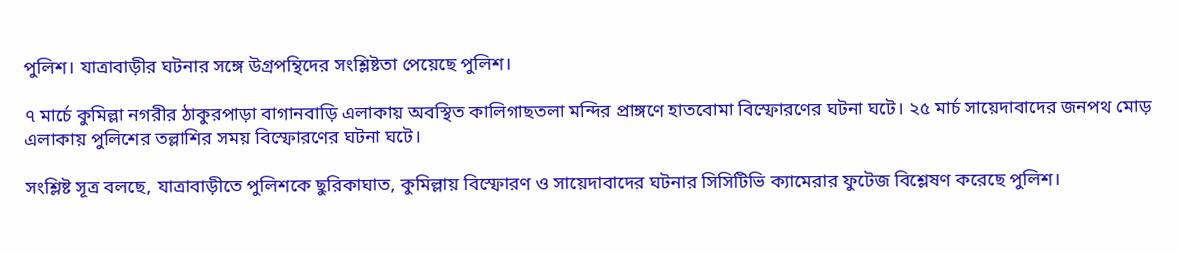পুলিশ। যাত্রাবাড়ীর ঘটনার সঙ্গে উগ্রপন্থিদের সংশ্লিষ্টতা পেয়েছে পুলিশ।

৭ মার্চে কুমিল্লা নগরীর ঠাকুরপাড়া বাগানবাড়ি এলাকায় অবস্থিত কালিগাছতলা মন্দির প্রাঙ্গণে হাতবোমা বিস্ফোরণের ঘটনা ঘটে। ২৫ মার্চ সায়েদাবাদের জনপথ মোড় এলাকায় পুলিশের তল্লাশির সময় বিস্ফোরণের ঘটনা ঘটে।

সংশ্লিষ্ট সূত্র বলছে, যাত্রাবাড়ীতে পুলিশকে ছুরিকাঘাত, কুমিল্লায় বিস্ফোরণ ও সায়েদাবাদের ঘটনার সিসিটিভি ক্যামেরার ফুটেজ বিশ্লেষণ করেছে পুলিশ।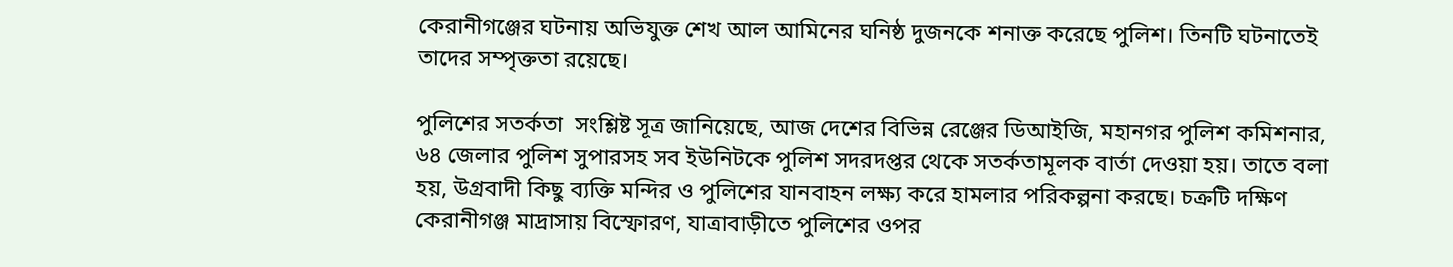কেরানীগঞ্জের ঘটনায় অভিযুক্ত শেখ আল আমিনের ঘনিষ্ঠ দুজনকে শনাক্ত করেছে পুলিশ। তিনটি ঘটনাতেই তাদের সম্পৃক্ততা রয়েছে।

পুলিশের সতর্কতা  সংশ্লিষ্ট সূত্র জানিয়েছে, আজ দেশের বিভিন্ন রেঞ্জের ডিআইজি, মহানগর পুলিশ কমিশনার, ৬৪ জেলার পুলিশ সুপারসহ সব ইউনিটকে পুলিশ সদরদপ্তর থেকে সতর্কতামূলক বার্তা দেওয়া হয়। তাতে বলা হয়, উগ্রবাদী কিছু ব্যক্তি মন্দির ও পুলিশের যানবাহন লক্ষ্য করে হামলার পরিকল্পনা করছে। চক্রটি দক্ষিণ কেরানীগঞ্জ মাদ্রাসায় বিস্ফোরণ, যাত্রাবাড়ীতে পুলিশের ওপর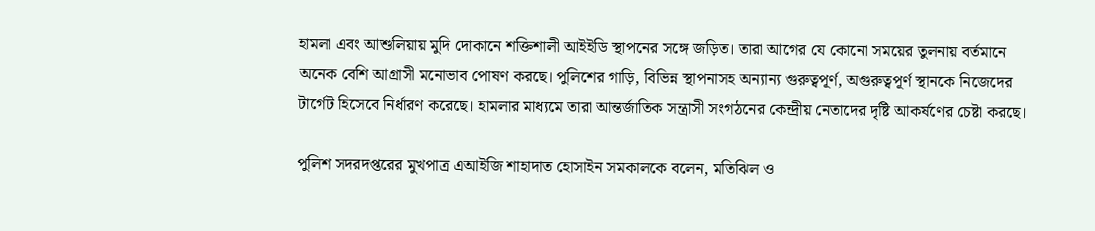হামলা এবং আশুলিয়ায় মুদি দোকানে শক্তিশালী আইইডি স্থাপনের সঙ্গে জড়িত। তারা আগের যে কোনো সময়ের তুলনায় বর্তমানে অনেক বেশি আগ্রাসী মনোভাব পোষণ করছে। পুলিশের গাড়ি, বিভিন্ন স্থাপনাসহ অন্যান্য গুরুত্বপূর্ণ, অগুরুত্বপূর্ণ স্থানকে নিজেদের টার্গেট হিসেবে নির্ধারণ করেছে। হামলার মাধ্যমে তারা আন্তর্জাতিক সন্ত্রাসী সংগঠনের কেন্দ্রীয় নেতাদের দৃষ্টি আকর্ষণের চেষ্টা করছে।

পুলিশ সদরদপ্তরের মুখপাত্র এআইজি শাহাদাত হোসাইন সমকালকে বলেন, মতিঝিল ও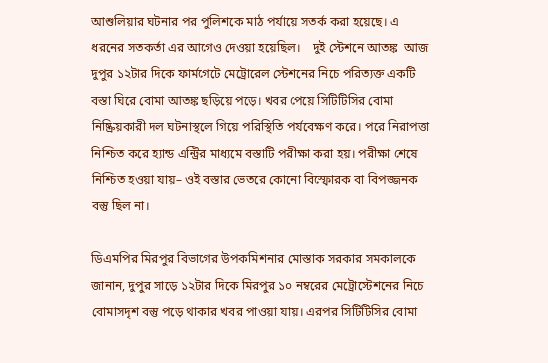আশুলিয়ার ঘটনার পর পুলিশকে মাঠ পর্যায়ে সতর্ক করা হয়েছে। এ ধরনের সতকর্তা এর আগেও দেওয়া হয়েছিল।    দুই স্টেশনে আতঙ্ক  আজ দুপুর ১২টার দিকে ফার্মগেটে মেট্রোরেল স্টেশনের নিচে পরিত্যক্ত একটি বস্তা ঘিরে বোমা আতঙ্ক ছড়িয়ে পড়ে। খবর পেয়ে সিটিটিসির বোমা নিষ্ক্রিয়কারী দল ঘটনাস্থলে গিয়ে পরিস্থিতি পর্যবেক্ষণ করে। পরে নিরাপত্তা নিশ্চিত করে হ্যান্ড এন্ট্রির মাধ্যমে বস্তাটি পরীক্ষা করা হয়। পরীক্ষা শেষে নিশ্চিত হওয়া যায়– ওই বস্তার ভেতরে কোনো বিস্ফোরক বা বিপজ্জনক বস্তু ছিল না।

ডিএমপির মিরপুর বিভাগের উপকমিশনার মোস্তাক সরকার সমকালকে জানান, দুপুর সাড়ে ১২টার দিকে মিরপুর ১০ নম্বরের মেট্রোস্টেশনের নিচে বোমাসদৃশ বস্তু পড়ে থাকার খবর পাওয়া যায়। এরপর সিটিটিসির বোমা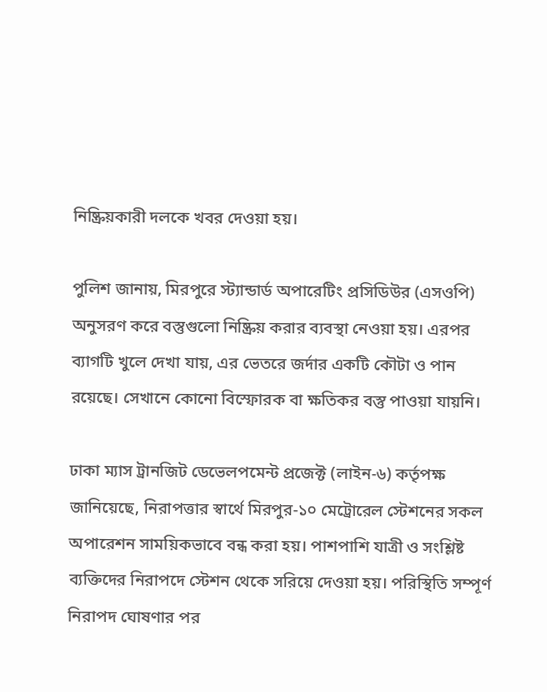নিষ্ক্রিয়কারী দলকে খবর দেওয়া হয়।

পুলিশ জানায়, মিরপুরে স্ট্যান্ডার্ড অপারেটিং প্রসিডিউর (এসওপি) অনুসরণ করে বস্তুগুলো নিষ্ক্রিয় করার ব্যবস্থা নেওয়া হয়। এরপর ব্যাগটি খুলে দেখা যায়, এর ভেতরে জর্দার একটি কৌটা ও পান রয়েছে। সেখানে কোনো বিস্ফোরক বা ক্ষতিকর বস্তু পাওয়া যায়নি।

ঢাকা ম্যাস ট্রানজিট ডেভেলপমেন্ট প্রজেক্ট (লাইন-৬) কর্তৃপক্ষ জানিয়েছে, নিরাপত্তার স্বার্থে মিরপুর-১০ মেট্রোরেল স্টেশনের সকল অপারেশন সাময়িকভাবে বন্ধ করা হয়। পাশপাশি যাত্রী ও সংশ্লিষ্ট ব্যক্তিদের নিরাপদে স্টেশন থেকে সরিয়ে দেওয়া হয়। পরিস্থিতি সম্পূর্ণ নিরাপদ ঘোষণার পর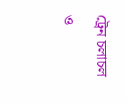ট্রেন চলাচল ও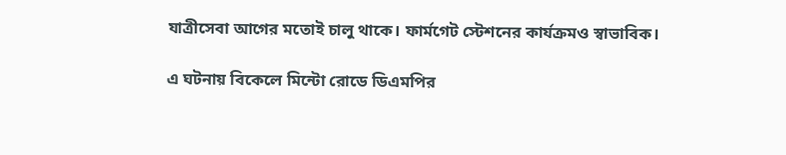যাত্রীসেবা আগের মতোই চালু থাকে। ফার্মগেট স্টেশনের কার্যক্রমও স্বাভাবিক।

এ ঘটনায় বিকেলে মিন্টো রোডে ডিএমপির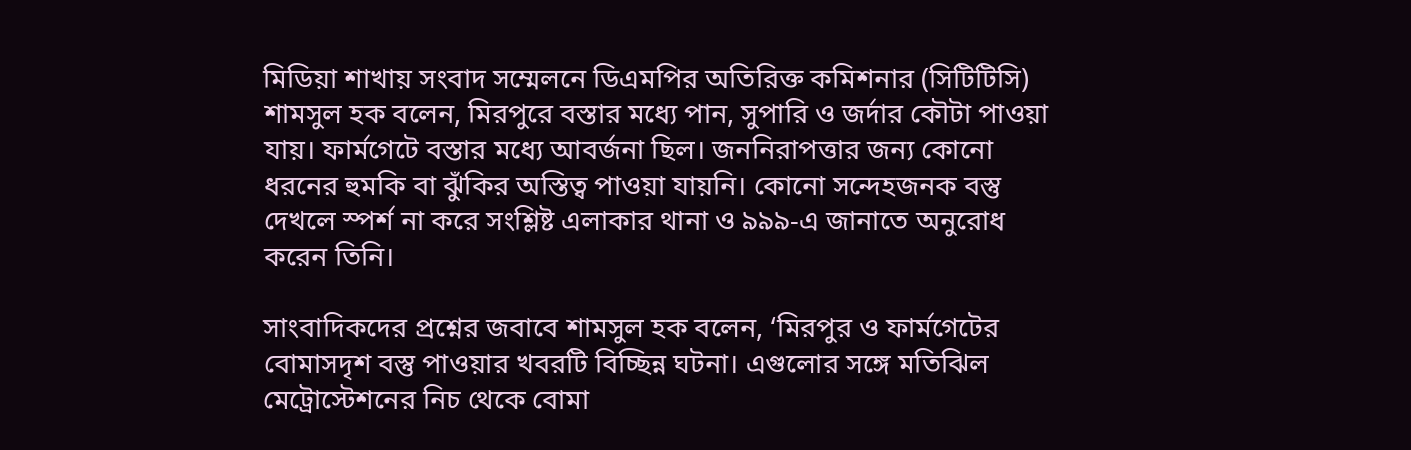মিডিয়া শাখায় সংবাদ সম্মেলনে ডিএমপির অতিরিক্ত কমিশনার (সিটিটিসি) শামসুল হক বলেন, মিরপুরে বস্তার মধ্যে পান, সুপারি ও জর্দার কৌটা পাওয়া যায়। ফার্মগেটে বস্তার মধ্যে আবর্জনা ছিল। জননিরাপত্তার জন্য কোনো ধরনের হুমকি বা ঝুঁকির অস্তিত্ব পাওয়া যায়নি। কোনো সন্দেহজনক বস্তু দেখলে স্পর্শ না করে সংশ্লিষ্ট এলাকার থানা ও ৯৯৯-এ জানাতে অনুরোধ করেন তিনি।

সাংবাদিকদের প্রশ্নের জবাবে শামসুল হক বলেন, ‘মিরপুর ও ফার্মগেটের বোমাসদৃশ বস্তু পাওয়ার খবরটি বিচ্ছিন্ন ঘটনা। এগুলোর সঙ্গে মতিঝিল মেট্রোস্টেশনের নিচ থেকে বোমা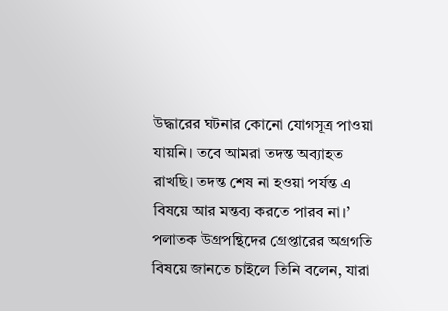উদ্ধারের ঘটনার কোনো যোগসূত্র পাওয়া যায়নি। তবে আমরা তদন্ত অব্যাহত রাখছি। তদন্ত শেষ না হওয়া পর্যন্ত এ বিষয়ে আর মন্তব্য করতে পারব না।’ পলাতক উগ্রপন্থিদের গ্রেপ্তারের অগ্রগতি বিষয়ে জানতে চাইলে তিনি বলেন, যারা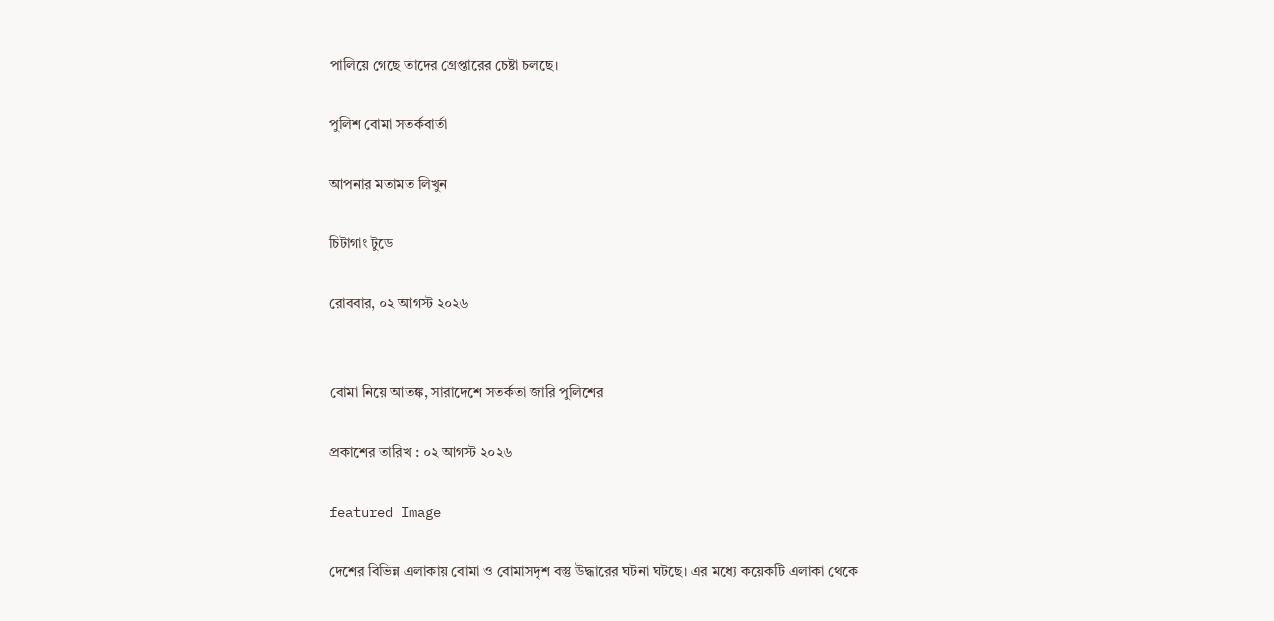পালিয়ে গেছে তাদের গ্রেপ্তারের চেষ্টা চলছে।

পুলিশ বোমা সতর্কবার্তা

আপনার মতামত লিখুন

চিটাগাং টুডে

রোববার, ০২ আগস্ট ২০২৬


বোমা নিয়ে আতঙ্ক, সারাদেশে সতর্কতা জা‌রি পুলিশের

প্রকাশের তারিখ : ০২ আগস্ট ২০২৬

featured Image

দেশের বিভিন্ন এলাকায় বোমা ও বোমাসদৃশ বস্তু উদ্ধারের ঘটনা ঘটছে। এর মধ্যে কয়েকটি এলাকা থেকে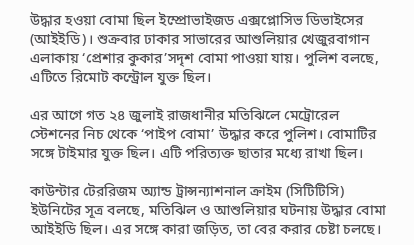উদ্ধার হওয়া বোমা ছিল ইম্প্রোভাইজড এক্সপ্লোসিভ ডিভাইসের (আইইডি)। শুক্রবার ঢাকার সাভারের আশুলিয়ার খেজুরবাগান এলাকায় ‘প্রেশার কুকার’সদৃশ বোমা পাওয়া যায়। পুলিশ বলছে, এটিতে রিমোট কন্ট্রোল যুক্ত ছিল।

এর আগে গত ২৪ জুলাই রাজধানীর মতিঝিলে মেট্রোরেল স্টেশনের নিচ থেকে ‘পাইপ বোমা’ উদ্ধার করে পুলিশ। বোমাটির সঙ্গে টাইমার যুক্ত ছিল। এটি পরিত্যক্ত ছাতার মধ্যে রাখা ছিল।

কাউন্টার টেররিজম অ্যান্ড ট্রান্সন্যাশনাল ক্রাইম (সিটিটিসি) ইউনিটের সূত্র বলছে, মতিঝিল ও আশুলিয়ার ঘটনায় উদ্ধার বোমা আইইডি ছিল। এর সঙ্গে কারা জড়িত, তা বের করার চেষ্টা চলছে।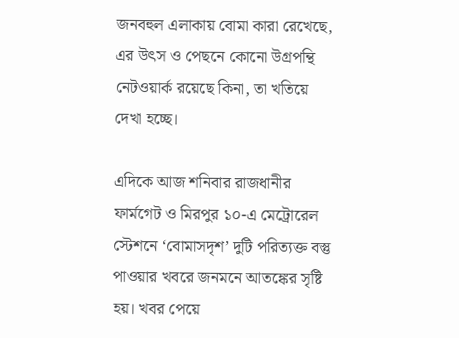জনবহুল এলাকায় বোমা কারা রেখেছে, এর উৎস ও পেছনে কোনো উগ্রপন্থি নেটওয়ার্ক রয়েছে কিনা, তা খতিয়ে দেখা হচ্ছে।

এদিকে আজ শনিবার রাজধানীর ফার্মগেট ও মিরপুর ১০-এ মেট্রোরেল স্টেশনে ‘বোমাসদৃশ’ দুটি পরিত্যক্ত বস্তু পাওয়ার খবরে জনমনে আতঙ্কের সৃষ্টি হয়। খবর পেয়ে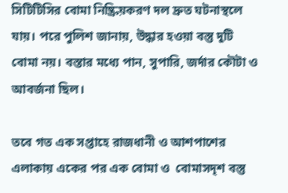সিটিটিসির বোমা নিষ্ক্রিয়করণ দল দ্রুত ঘটনাস্থলে যায়। পরে পুলিশ জানায়, উদ্ধার হওয়া বস্তু দুটি বোমা নয়। বস্তার মধ্যে পান, সুপারি, জর্দার কৌটা ও আবর্জনা ছিল।

তবে গত এক সপ্তাহে রাজধানী ও আশপাশের এলাকায় একের পর এক বোমা ও  বোমাসদৃশ বস্তু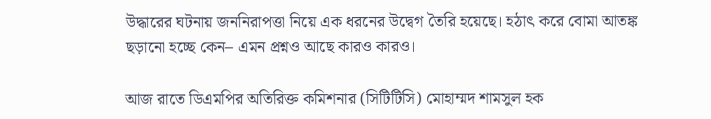উদ্ধারের ঘটনায় জননিরাপত্তা নিয়ে এক ধরনের উদ্বেগ তৈরি হয়েছে। হঠাৎ করে বোমা আতঙ্ক ছড়ানো হচ্ছে কেন– এমন প্রশ্নও আছে কারও কারও।

আজ রাতে ডিএমপির অতিরিক্ত কমিশনার (সিটিটিসি) মোহাম্মদ শামসুল হক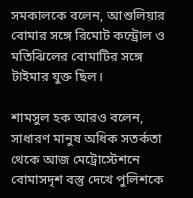সমকালকে বলেন, আশুলিয়ার বোমার সঙ্গে রিমোট কন্ট্রোল ও মতিঝিলের বোমাটির সঙ্গে টাইমার যুক্ত ছিল।

শামসুল হক আরও বলেন, সাধারণ মানুষ অধিক সতর্কতা থেকে আজ মেট্রোস্টেশনে বোমাসদৃশ বস্তু দেখে পুলিশকে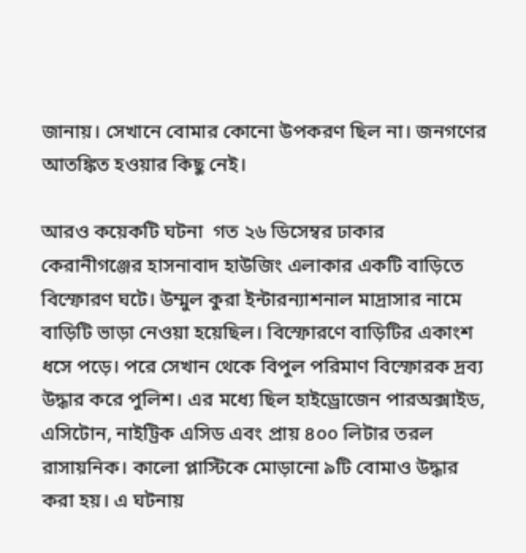জানায়। সেখানে বোমার কোনো উপকরণ ছিল না। জনগণের আতঙ্কিত হওয়ার কিছু নেই।

আরও কয়েকটি ঘটনা  গত ২৬ ডিসেম্বর ঢাকার কেরানীগঞ্জের হাসনাবাদ হাউজিং এলাকার একটি বাড়িতে বিস্ফোরণ ঘটে। উম্মুল কুরা ইন্টারন্যাশনাল মাদ্রাসার নামে বাড়িটি ভাড়া নেওয়া হয়েছিল। বিস্ফোরণে বাড়িটির একাংশ ধসে পড়ে। পরে সেখান থেকে বিপুল পরিমাণ বিস্ফোরক দ্রব্য উদ্ধার করে পুলিশ। এর মধ্যে ছিল হাইড্রোজেন পারঅক্সাইড, এসিটোন, নাইট্রিক এসিড এবং প্রায় ৪০০ লিটার তরল রাসায়নিক। কালো প্লাস্টিকে মোড়ানো ৯টি বোমাও উদ্ধার করা হয়। এ ঘটনায়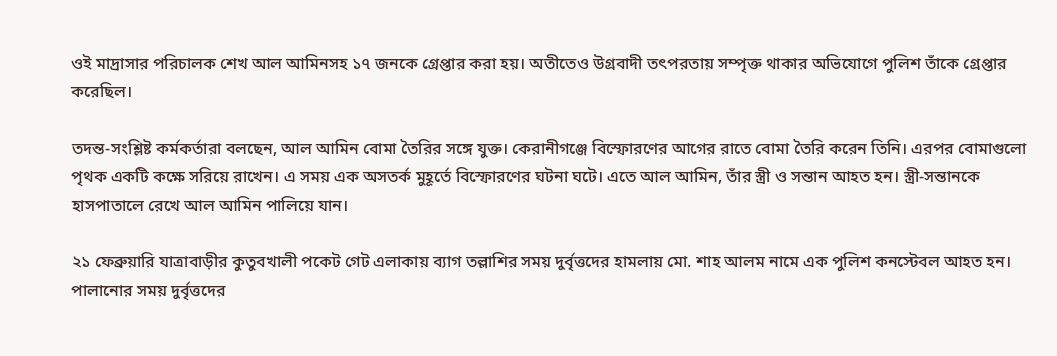ওই মাদ্রাসার পরিচালক শেখ আল আমিনসহ ১৭ জনকে গ্রেপ্তার করা হয়। অতীতেও উগ্রবাদী তৎপরতায় সম্পৃক্ত থাকার অভিযোগে পুলিশ তাঁকে গ্রেপ্তার করেছিল।

তদন্ত-সংশ্লিষ্ট কর্মকর্তারা বলছেন, আল আমিন বোমা তৈরির সঙ্গে যুক্ত। কেরানীগঞ্জে বিস্ফোরণের আগের রাতে বোমা তৈরি করেন তিনি। এরপর বোমাগুলো পৃথক একটি কক্ষে সরিয়ে রাখেন। এ সময় এক অসতর্ক মুহূর্তে বিস্ফোরণের ঘটনা ঘটে। এতে আল আমিন, তাঁর স্ত্রী ও সন্তান আহত হন। স্ত্রী-সন্তানকে হাসপাতালে রেখে আল আমিন পালিয়ে যান।

২১ ফেব্রুয়ারি যাত্রাবাড়ীর কুতুবখালী পকেট গেট এলাকায় ব্যাগ তল্লাশির সময় দুর্বৃত্তদের হামলায় মো. শাহ আলম নামে এক পুলিশ কনস্টেবল আহত হন। পালানোর সময় দুর্বৃত্তদের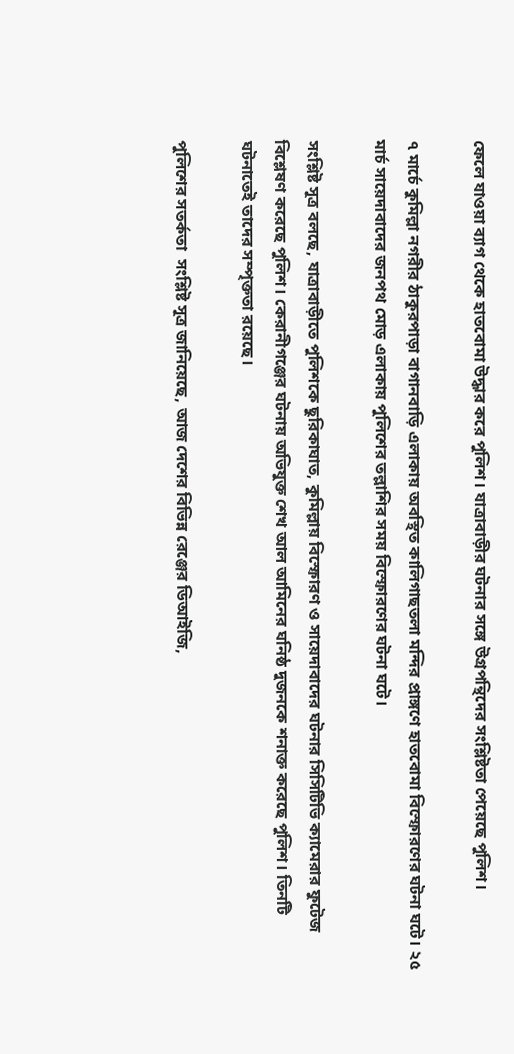ফেলে যাওয়া ব্যাগ থেকে হাতবোমা উদ্ধার করে পুলিশ। যাত্রাবাড়ীর ঘটনার সঙ্গে উগ্রপন্থিদের সংশ্লিষ্টতা পেয়েছে পুলিশ।

৭ মার্চে কুমিল্লা নগরীর ঠাকুরপাড়া বাগানবাড়ি এলাকায় অবস্থিত কালিগাছতলা মন্দির প্রাঙ্গণে হাতবোমা বিস্ফোরণের ঘটনা ঘটে। ২৫ মার্চ সায়েদাবাদের জনপথ মোড় এলাকায় পুলিশের তল্লাশির সময় বিস্ফোরণের ঘটনা ঘটে।

সংশ্লিষ্ট সূত্র বলছে, যাত্রাবাড়ীতে পুলিশকে ছুরিকাঘাত, কুমিল্লায় বিস্ফোরণ ও সায়েদাবাদের ঘটনার সিসিটিভি ক্যামেরার ফুটেজ বিশ্লেষণ করেছে পুলিশ। কেরানীগঞ্জের ঘটনায় অভিযুক্ত শেখ আল আমিনের ঘনিষ্ঠ দুজনকে শনাক্ত করেছে পুলিশ। তিনটি ঘটনাতেই তাদের সম্পৃক্ততা রয়েছে।

পুলিশের সতর্কতা  সংশ্লিষ্ট সূত্র জানিয়েছে, আজ দেশের বিভিন্ন রেঞ্জের ডিআইজি,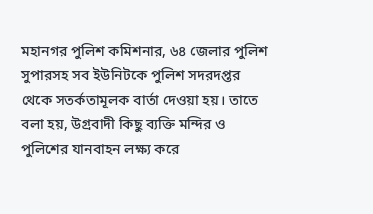মহানগর পুলিশ কমিশনার, ৬৪ জেলার পুলিশ সুপারসহ সব ইউনিটকে পুলিশ সদরদপ্তর থেকে সতর্কতামূলক বার্তা দেওয়া হয়। তাতে বলা হয়, উগ্রবাদী কিছু ব্যক্তি মন্দির ও পুলিশের যানবাহন লক্ষ্য করে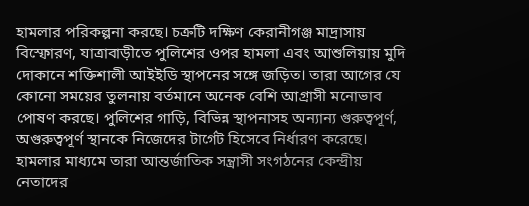হামলার পরিকল্পনা করছে। চক্রটি দক্ষিণ কেরানীগঞ্জ মাদ্রাসায় বিস্ফোরণ, যাত্রাবাড়ীতে পুলিশের ওপর হামলা এবং আশুলিয়ায় মুদি দোকানে শক্তিশালী আইইডি স্থাপনের সঙ্গে জড়িত। তারা আগের যে কোনো সময়ের তুলনায় বর্তমানে অনেক বেশি আগ্রাসী মনোভাব পোষণ করছে। পুলিশের গাড়ি, বিভিন্ন স্থাপনাসহ অন্যান্য গুরুত্বপূর্ণ, অগুরুত্বপূর্ণ স্থানকে নিজেদের টার্গেট হিসেবে নির্ধারণ করেছে। হামলার মাধ্যমে তারা আন্তর্জাতিক সন্ত্রাসী সংগঠনের কেন্দ্রীয় নেতাদের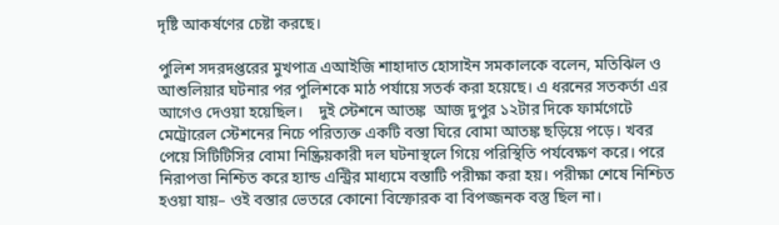দৃষ্টি আকর্ষণের চেষ্টা করছে।

পুলিশ সদরদপ্তরের মুখপাত্র এআইজি শাহাদাত হোসাইন সমকালকে বলেন, মতিঝিল ও আশুলিয়ার ঘটনার পর পুলিশকে মাঠ পর্যায়ে সতর্ক করা হয়েছে। এ ধরনের সতকর্তা এর আগেও দেওয়া হয়েছিল।    দুই স্টেশনে আতঙ্ক  আজ দুপুর ১২টার দিকে ফার্মগেটে মেট্রোরেল স্টেশনের নিচে পরিত্যক্ত একটি বস্তা ঘিরে বোমা আতঙ্ক ছড়িয়ে পড়ে। খবর পেয়ে সিটিটিসির বোমা নিষ্ক্রিয়কারী দল ঘটনাস্থলে গিয়ে পরিস্থিতি পর্যবেক্ষণ করে। পরে নিরাপত্তা নিশ্চিত করে হ্যান্ড এন্ট্রির মাধ্যমে বস্তাটি পরীক্ষা করা হয়। পরীক্ষা শেষে নিশ্চিত হওয়া যায়– ওই বস্তার ভেতরে কোনো বিস্ফোরক বা বিপজ্জনক বস্তু ছিল না।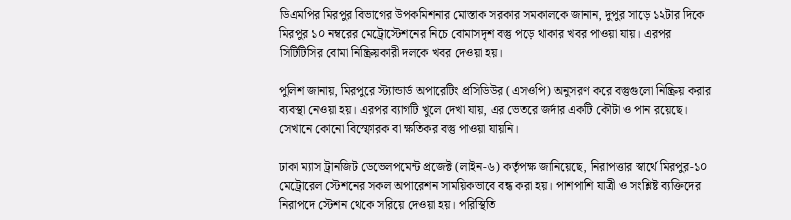ডিএমপির মিরপুর বিভাগের উপকমিশনার মোস্তাক সরকার সমকালকে জানান, দুপুর সাড়ে ১২টার দিকে মিরপুর ১০ নম্বরের মেট্রোস্টেশনের নিচে বোমাসদৃশ বস্তু পড়ে থাকার খবর পাওয়া যায়। এরপর সিটিটিসির বোমা নিষ্ক্রিয়কারী দলকে খবর দেওয়া হয়।

পুলিশ জানায়, মিরপুরে স্ট্যান্ডার্ড অপারেটিং প্রসিডিউর (এসওপি) অনুসরণ করে বস্তুগুলো নিষ্ক্রিয় করার ব্যবস্থা নেওয়া হয়। এরপর ব্যাগটি খুলে দেখা যায়, এর ভেতরে জর্দার একটি কৌটা ও পান রয়েছে। সেখানে কোনো বিস্ফোরক বা ক্ষতিকর বস্তু পাওয়া যায়নি।

ঢাকা ম্যাস ট্রানজিট ডেভেলপমেন্ট প্রজেক্ট (লাইন-৬) কর্তৃপক্ষ জানিয়েছে, নিরাপত্তার স্বার্থে মিরপুর-১০ মেট্রোরেল স্টেশনের সকল অপারেশন সাময়িকভাবে বন্ধ করা হয়। পাশপাশি যাত্রী ও সংশ্লিষ্ট ব্যক্তিদের নিরাপদে স্টেশন থেকে সরিয়ে দেওয়া হয়। পরিস্থিতি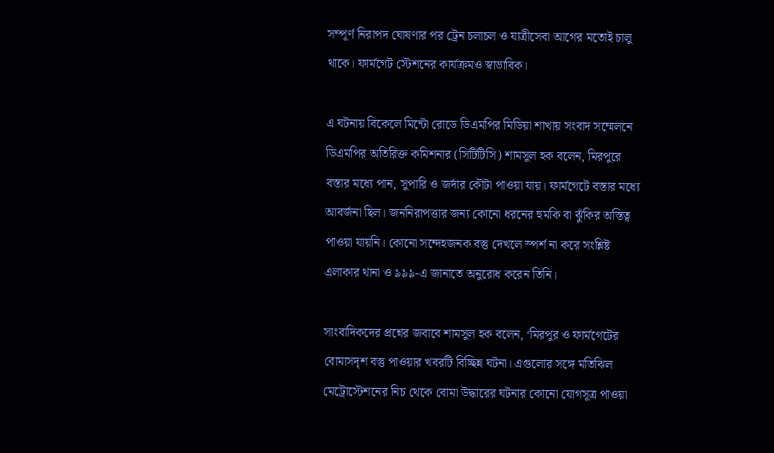সম্পূর্ণ নিরাপদ ঘোষণার পর ট্রেন চলাচল ও যাত্রীসেবা আগের মতোই চালু থাকে। ফার্মগেট স্টেশনের কার্যক্রমও স্বাভাবিক।

এ ঘটনায় বিকেলে মিন্টো রোডে ডিএমপির মিডিয়া শাখায় সংবাদ সম্মেলনে ডিএমপির অতিরিক্ত কমিশনার (সিটিটিসি) শামসুল হক বলেন, মিরপুরে বস্তার মধ্যে পান, সুপারি ও জর্দার কৌটা পাওয়া যায়। ফার্মগেটে বস্তার মধ্যে আবর্জনা ছিল। জননিরাপত্তার জন্য কোনো ধরনের হুমকি বা ঝুঁকির অস্তিত্ব পাওয়া যায়নি। কোনো সন্দেহজনক বস্তু দেখলে স্পর্শ না করে সংশ্লিষ্ট এলাকার থানা ও ৯৯৯-এ জানাতে অনুরোধ করেন তিনি।

সাংবাদিকদের প্রশ্নের জবাবে শামসুল হক বলেন, ‘মিরপুর ও ফার্মগেটের বোমাসদৃশ বস্তু পাওয়ার খবরটি বিচ্ছিন্ন ঘটনা। এগুলোর সঙ্গে মতিঝিল মেট্রোস্টেশনের নিচ থেকে বোমা উদ্ধারের ঘটনার কোনো যোগসূত্র পাওয়া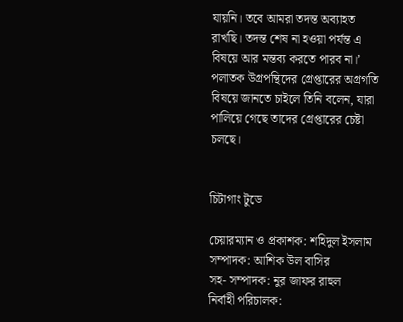যায়নি। তবে আমরা তদন্ত অব্যাহত রাখছি। তদন্ত শেষ না হওয়া পর্যন্ত এ বিষয়ে আর মন্তব্য করতে পারব না।’ পলাতক উগ্রপন্থিদের গ্রেপ্তারের অগ্রগতি বিষয়ে জানতে চাইলে তিনি বলেন, যারা পালিয়ে গেছে তাদের গ্রেপ্তারের চেষ্টা চলছে।


চিটাগাং টুডে

চেয়ারম্যান ও প্রকাশক: শহিদুল ইসলাম
সম্পাদক: আশিক উল বাসির
সহ- সম্পাদক: নুর জাফর রাহুল
নির্বাহী পরিচালক: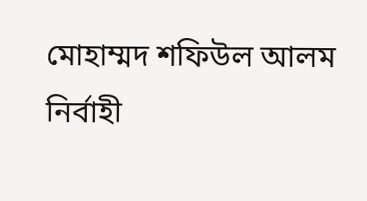মোহাম্মদ শফিউল আলম
নির্বাহী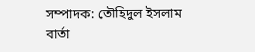সম্পাদক: তৌহিদুল ইসলাম
বার্তা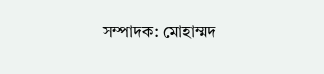সম্পাদক: মোহাম্মদ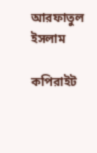আরফাতুল ইসলাম

কপিরাইট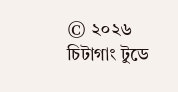© ২০২৬ চিটাগাং টুডে